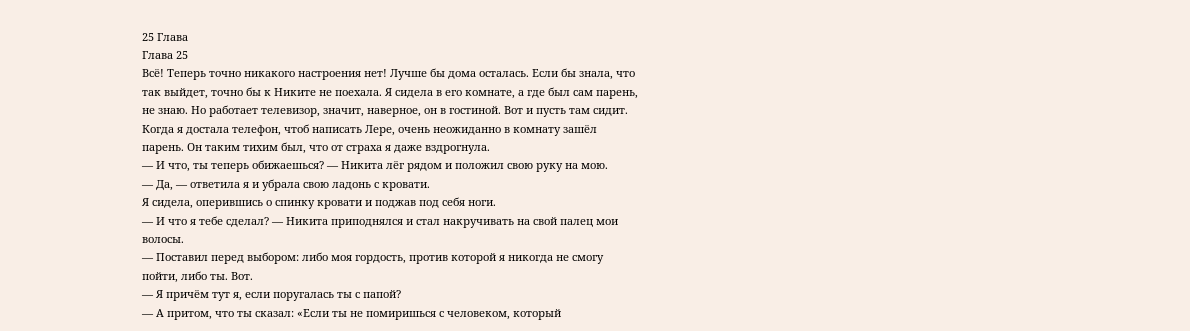25 Глава
Глава 25
Всё! Теперь точно никакого настроения нет! Лучше бы дома осталась. Если бы знала, что так выйдет, точно бы к Никите не поехала. Я сидела в его комнате, а где был сам парень, не знаю. Но работает телевизор, значит, наверное, он в гостиной. Вот и пусть там сидит. Когда я достала телефон, чтоб написать Лере, очень неожиданно в комнату зашёл парень. Он таким тихим был, что от страха я даже вздрогнула.
— И что, ты теперь обижаешься? — Никита лёг рядом и положил свою руку на мою.
— Да, — ответила я и убрала свою ладонь с кровати.
Я сидела, оперившись о спинку кровати и поджав под себя ноги.
— И что я тебе сделал? — Никита приподнялся и стал накручивать на свой палец мои волосы.
— Поставил перед выбором: либо моя гордость, против которой я никогда не смогу пойти, либо ты. Вот.
— Я причём тут я, если поругалась ты с папой?
— А притом, что ты сказал: «Если ты не помиришься с человеком, который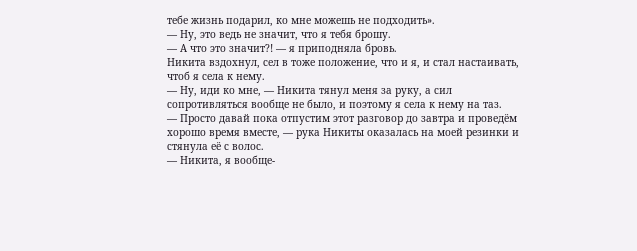тебе жизнь подарил, ко мне можешь не подходить».
— Ну, это ведь не значит, что я тебя брошу.
— А что это значит?! — я приподняла бровь.
Никита вздохнул, сел в тоже положение, что и я, и стал настаивать, чтоб я села к нему.
— Ну, иди ко мне, — Никита тянул меня за руку, а сил сопротивляться вообще не было, и поэтому я села к нему на таз.
— Просто давай пока отпустим этот разговор до завтра и проведём хорошо время вместе, — рука Никиты оказалась на моей резинки и стянула её с волос.
— Никита, я вообще-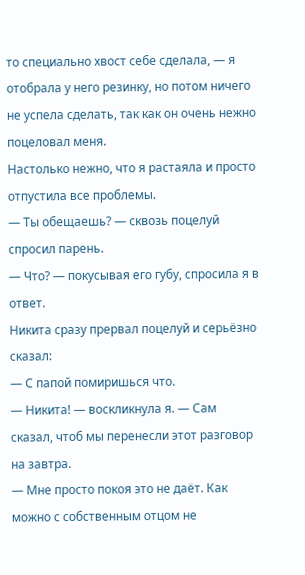то специально хвост себе сделала, — я отобрала у него резинку, но потом ничего не успела сделать, так как он очень нежно поцеловал меня.
Настолько нежно, что я растаяла и просто отпустила все проблемы.
— Ты обещаешь? — сквозь поцелуй спросил парень.
— Что? — покусывая его губу, спросила я в ответ.
Никита сразу прервал поцелуй и серьёзно сказал:
— С папой помиришься что.
— Никита! — воскликнула я. — Сам сказал, чтоб мы перенесли этот разговор на завтра.
— Мне просто покоя это не даёт. Как можно с собственным отцом не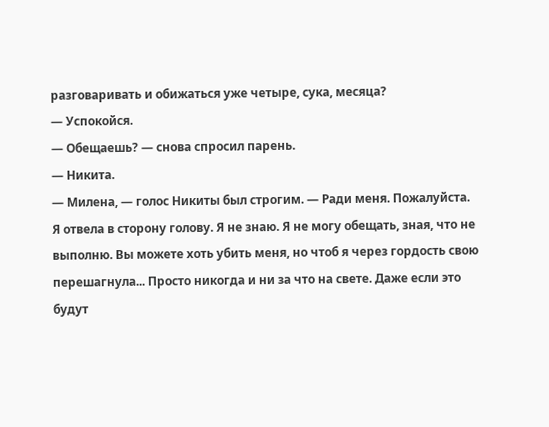разговаривать и обижаться уже четыре, сука, месяца?
— Успокойся.
— Обещаешь? — снова спросил парень.
— Никита.
— Милена, — голос Никиты был строгим. — Ради меня. Пожалуйста.
Я отвела в сторону голову. Я не знаю. Я не могу обещать, зная, что не выполню. Вы можете хоть убить меня, но чтоб я через гордость свою перешагнула... Просто никогда и ни за что на свете. Даже если это будут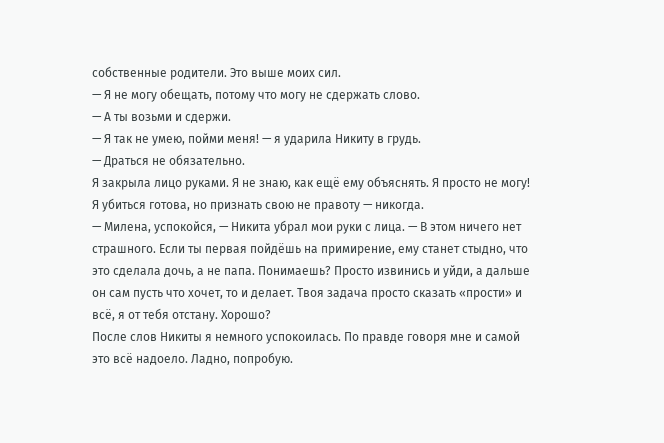собственные родители. Это выше моих сил.
— Я не могу обещать, потому что могу не сдержать слово.
— А ты возьми и сдержи.
— Я так не умею, пойми меня! — я ударила Никиту в грудь.
— Драться не обязательно.
Я закрыла лицо руками. Я не знаю, как ещё ему объяснять. Я просто не могу! Я убиться готова, но признать свою не правоту — никогда.
— Милена, успокойся, — Никита убрал мои руки с лица. — В этом ничего нет страшного. Если ты первая пойдёшь на примирение, ему станет стыдно, что это сделала дочь, а не папа. Понимаешь? Просто извинись и уйди, а дальше он сам пусть что хочет, то и делает. Твоя задача просто сказать «прости» и всё, я от тебя отстану. Хорошо?
После слов Никиты я немного успокоилась. По правде говоря мне и самой это всё надоело. Ладно, попробую.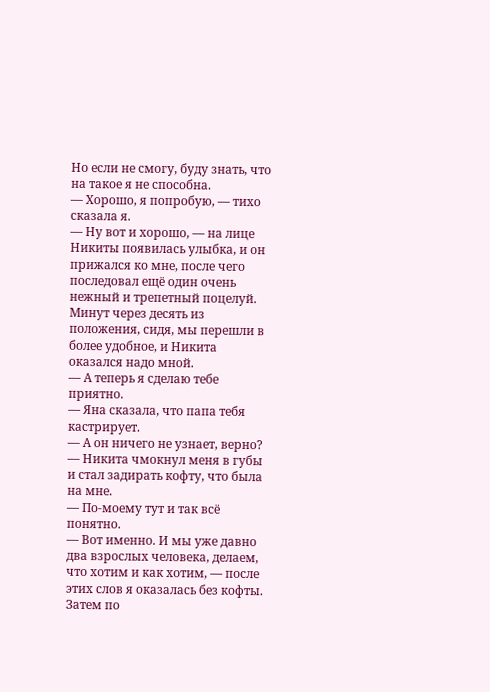Но если не смогу, буду знать, что на такое я не способна.
— Хорошо, я попробую, — тихо сказала я.
— Ну вот и хорошо, — на лице Никиты появилась улыбка, и он прижался ко мне, после чего последовал ещё один очень нежный и трепетный поцелуй.
Минут через десять из положения, сидя, мы перешли в более удобное, и Никита оказался надо мной.
— А теперь я сделаю тебе приятно.
— Яна сказала, что папа тебя кастрирует.
— А он ничего не узнает, верно? — Никита чмокнул меня в губы и стал задирать кофту, что была на мне.
— По-моему тут и так всё понятно.
— Вот именно. И мы уже давно два взрослых человека, делаем, что хотим и как хотим, — после этих слов я оказалась без кофты.
Затем по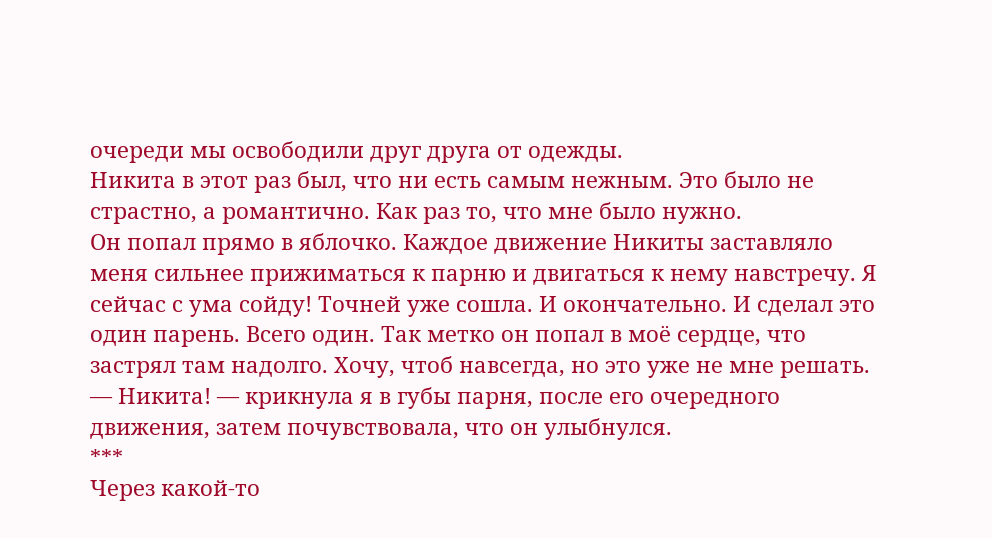очереди мы освободили друг друга от одежды.
Никита в этот раз был, что ни есть самым нежным. Это было не страстно, а романтично. Как раз то, что мне было нужно.
Он попал прямо в яблочко. Каждое движение Никиты заставляло меня сильнее прижиматься к парню и двигаться к нему навстречу. Я сейчас с ума сойду! Точней уже сошла. И окончательно. И сделал это один парень. Всего один. Так метко он попал в моё сердце, что застрял там надолго. Хочу, чтоб навсегда, но это уже не мне решать.
— Никита! — крикнула я в губы парня, после его очередного движения, затем почувствовала, что он улыбнулся.
***
Через какой-то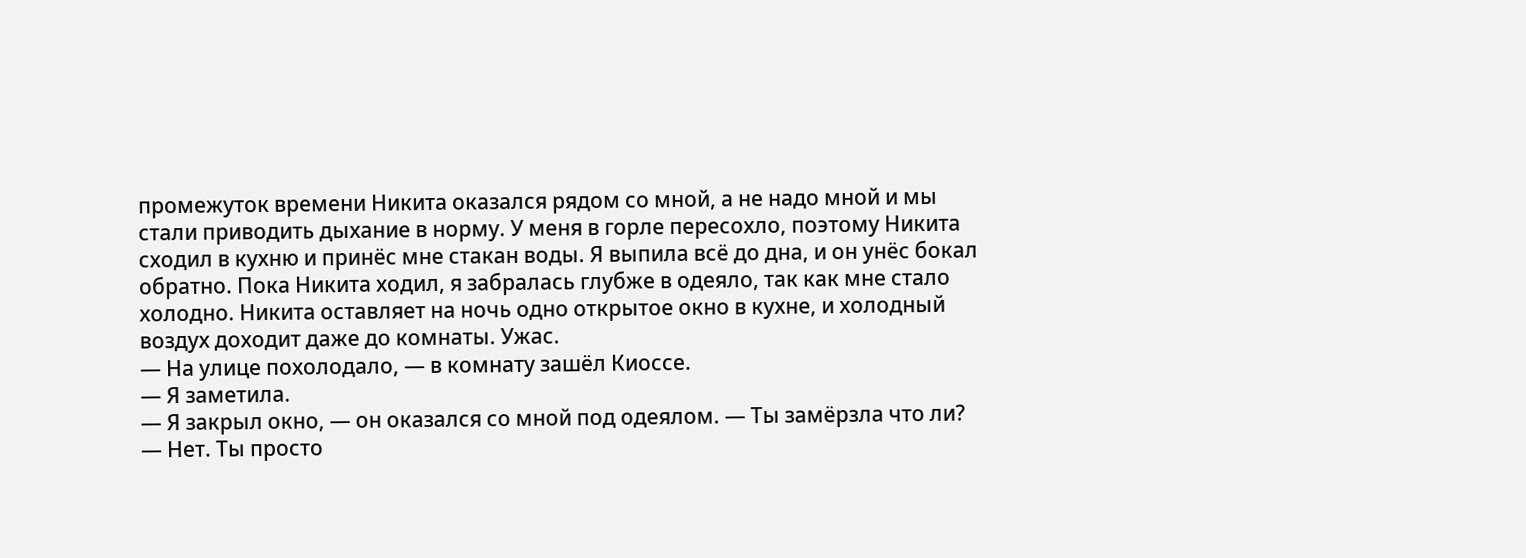промежуток времени Никита оказался рядом со мной, а не надо мной и мы стали приводить дыхание в норму. У меня в горле пересохло, поэтому Никита сходил в кухню и принёс мне стакан воды. Я выпила всё до дна, и он унёс бокал обратно. Пока Никита ходил, я забралась глубже в одеяло, так как мне стало холодно. Никита оставляет на ночь одно открытое окно в кухне, и холодный воздух доходит даже до комнаты. Ужас.
— На улице похолодало, — в комнату зашёл Киоссе.
— Я заметила.
— Я закрыл окно, — он оказался со мной под одеялом. — Ты замёрзла что ли?
— Нет. Ты просто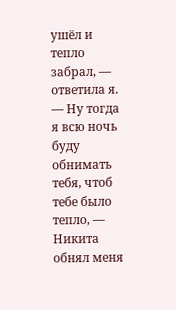ушёл и тепло забрал, — ответила я.
— Ну тогда я всю ночь буду обнимать тебя, чтоб тебе было тепло, — Никита обнял меня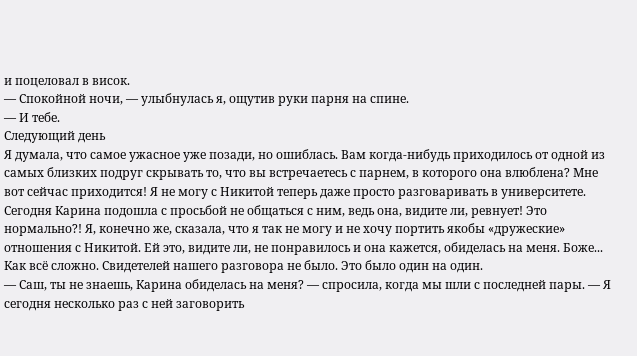и поцеловал в висок.
— Спокойной ночи, — улыбнулась я, ощутив руки парня на спине.
— И тебе.
Следующий день
Я думала, что самое ужасное уже позади, но ошиблась. Вам когда-нибудь приходилось от одной из самых близких подруг скрывать то, что вы встречаетесь с парнем, в которого она влюблена? Мне вот сейчас приходится! Я не могу с Никитой теперь даже просто разговаривать в университете. Сегодня Карина подошла с просьбой не общаться с ним, ведь она, видите ли, ревнует! Это нормально?! Я, конечно же, сказала, что я так не могу и не хочу портить якобы «дружеские» отношения с Никитой. Ей это, видите ли, не понравилось и она кажется, обиделась на меня. Боже... Как всё сложно. Свидетелей нашего разговора не было. Это было один на один.
— Саш, ты не знаешь, Карина обиделась на меня? — спросила, когда мы шли с последней пары. — Я сегодня несколько раз с ней заговорить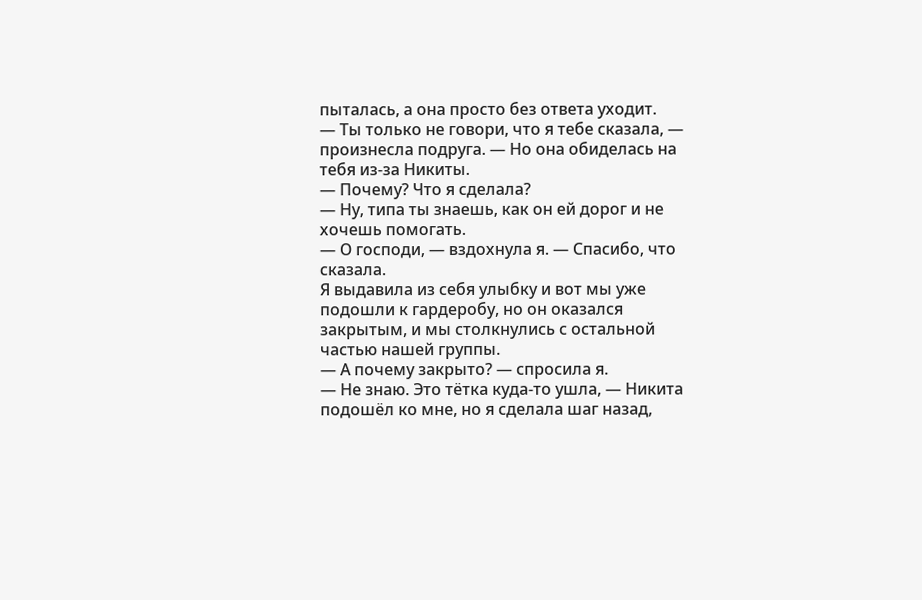пыталась, а она просто без ответа уходит.
— Ты только не говори, что я тебе сказала, — произнесла подруга. — Но она обиделась на тебя из-за Никиты.
— Почему? Что я сделала?
— Ну, типа ты знаешь, как он ей дорог и не хочешь помогать.
— О господи, — вздохнула я. — Спасибо, что сказала.
Я выдавила из себя улыбку и вот мы уже подошли к гардеробу, но он оказался закрытым, и мы столкнулись с остальной частью нашей группы.
— А почему закрыто? — спросила я.
— Не знаю. Это тётка куда-то ушла, — Никита подошёл ко мне, но я сделала шаг назад,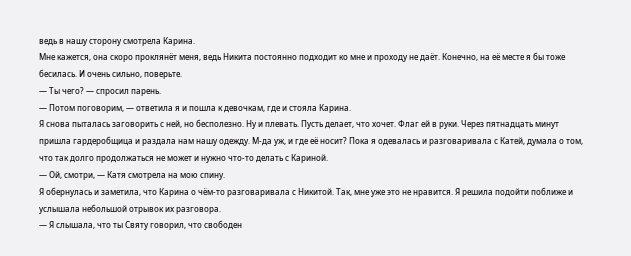ведь в нашу сторону смотрела Карина.
Мне кажется, она скоро проклянёт меня, ведь Никита постоянно подходит ко мне и проходу не даёт. Конечно, на её месте я бы тоже бесилась. И очень сильно, поверьте.
— Ты чего? — спросил парень.
— Потом поговорим, — ответила я и пошла к девочкам, где и стояла Карина.
Я снова пыталась заговорить с ней, но бесполезно. Ну и плевать. Пусть делает, что хочет. Флаг ей в руки. Через пятнадцать минут пришла гардеробщица и раздала нам нашу одежду. М-да уж, и где её носит? Пока я одевалась и разговаривала с Катей, думала о том, что так долго продолжаться не может и нужно что-то делать с Кариной.
— Ой, смотри, — Катя смотрела на мою спину.
Я обернулась и заметила, что Карина о чём-то разговаривала с Никитой. Так, мне уже это не нравится. Я решила подойти поближе и услышала небольшой отрывок их разговора.
— Я слышала, что ты Святу говорил, что свободен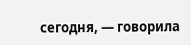сегодня, — говорила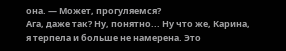она. — Может, прогуляемся?
Ага, даже так? Ну, понятно... Ну что же, Карина, я терпела и больше не намерена. Это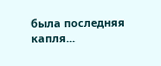была последняя капля...